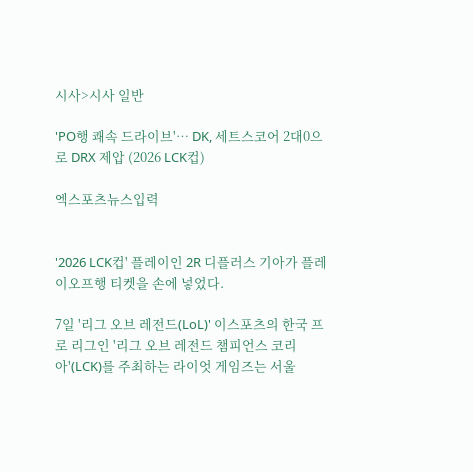시사>시사 일반

'PO행 쾌속 드라이브'… DK, 세트스코어 2대0으로 DRX 제압 (2026 LCK컵)

엑스포츠뉴스입력


'2026 LCK컵' 플레이인 2R 디플러스 기아가 플레이오프행 티켓을 손에 넣었다.

7일 '리그 오브 레전드(LoL)' 이스포츠의 한국 프로 리그인 '리그 오브 레전드 챔피언스 코리아'(LCK)를 주최하는 라이엇 게임즈는 서울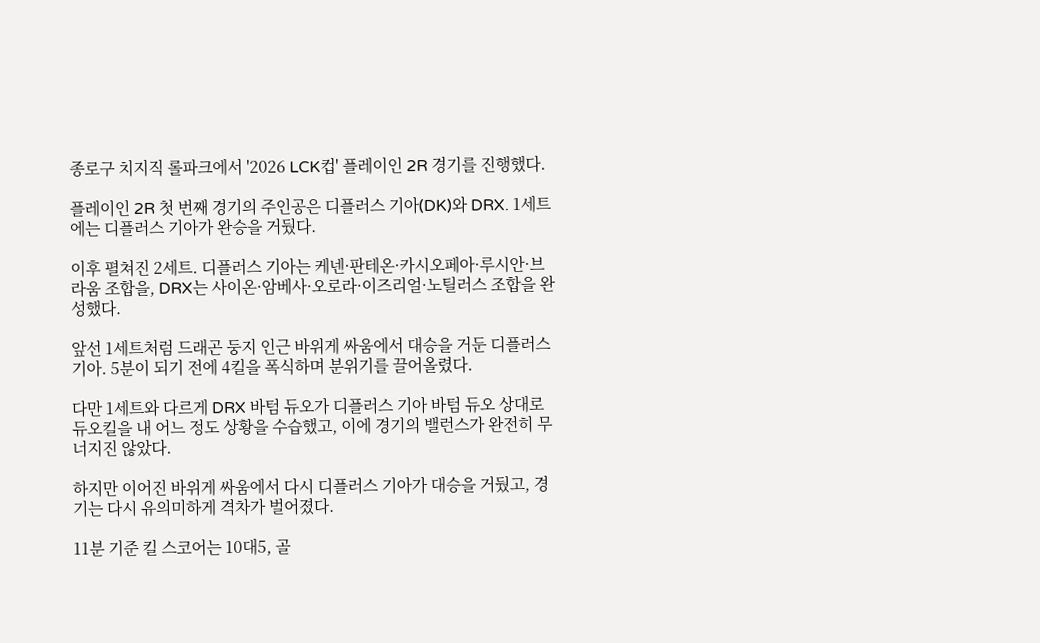종로구 치지직 롤파크에서 '2026 LCK컵' 플레이인 2R 경기를 진행했다.

플레이인 2R 첫 번째 경기의 주인공은 디플러스 기아(DK)와 DRX. 1세트에는 디플러스 기아가 완승을 거뒀다.

이후 펼쳐진 2세트. 디플러스 기아는 케넨·판테온·카시오페아·루시안·브라움 조합을, DRX는 사이온·암베사·오로라·이즈리얼·노틸러스 조합을 완성했다.

앞선 1세트처럼 드래곤 둥지 인근 바위게 싸움에서 대승을 거둔 디플러스 기아. 5분이 되기 전에 4킬을 폭식하며 분위기를 끌어올렸다.

다만 1세트와 다르게 DRX 바텀 듀오가 디플러스 기아 바텀 듀오 상대로 듀오킬을 내 어느 정도 상황을 수습했고, 이에 경기의 밸런스가 완전히 무너지진 않았다.

하지만 이어진 바위게 싸움에서 다시 디플러스 기아가 대승을 거뒀고, 경기는 다시 유의미하게 격차가 벌어졌다.

11분 기준 킬 스코어는 10대5, 골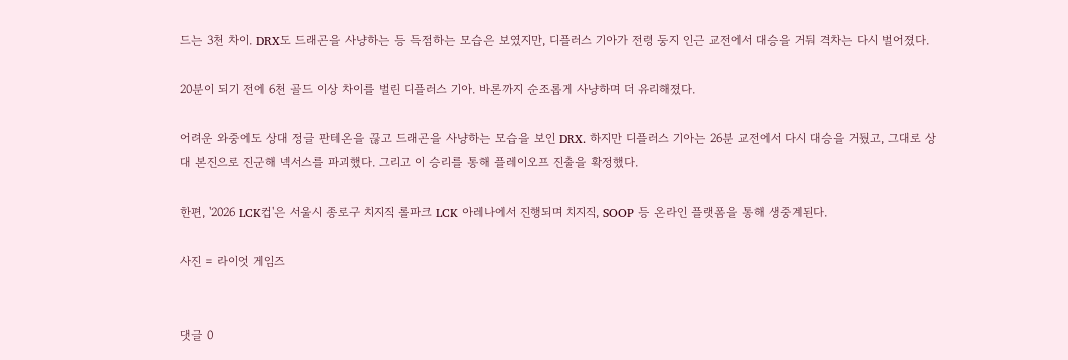드는 3천 차이. DRX도 드래곤을 사냥하는 등 득점하는 모습은 보였지만, 디플러스 기아가 전령 둥지 인근 교전에서 대승을 거둬 격차는 다시 벌어졌다.

20분이 되기 전에 6천 골드 이상 차이를 벌린 디플러스 기아. 바론까지 순조롭게 사냥하며 더 유리해졌다.

어려운 와중에도 상대 정글 판테온을 끊고 드래곤을 사냥하는 모습을 보인 DRX. 하지만 디플러스 기아는 26분 교전에서 다시 대승을 거뒀고, 그대로 상대 본진으로 진군해 넥서스를 파괴했다. 그리고 이 승리를 통해 플레이오프 진출을 확정했다.

한편, '2026 LCK컵'은 서울시 종로구 치지직 롤파크 LCK 아레나에서 진행되며 치지직, SOOP 등 온라인 플랫폼을 통해 생중계된다.

사진 = 라이엇 게임즈


댓글 0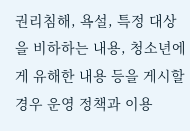권리침해, 욕설, 특정 대상을 비하하는 내용, 청소년에게 유해한 내용 등을 게시할 경우 운영 정책과 이용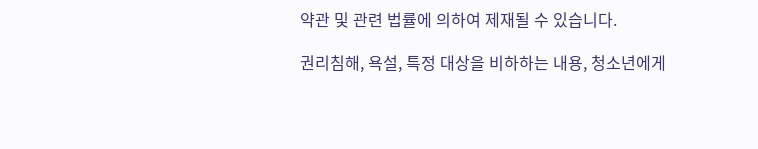약관 및 관련 법률에 의하여 제재될 수 있습니다.

권리침해, 욕설, 특정 대상을 비하하는 내용, 청소년에게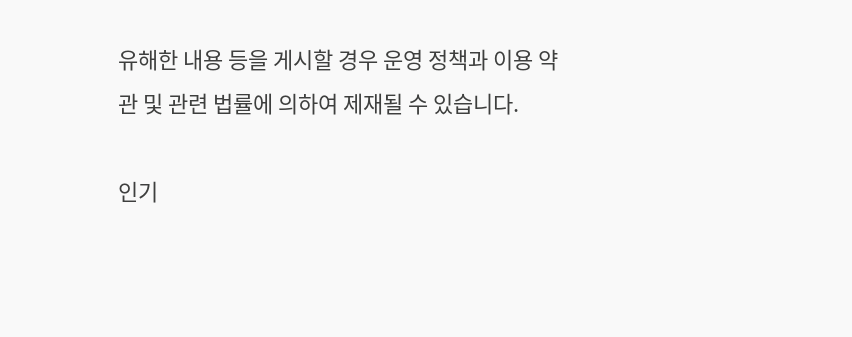유해한 내용 등을 게시할 경우 운영 정책과 이용 약관 및 관련 법률에 의하여 제재될 수 있습니다.

인기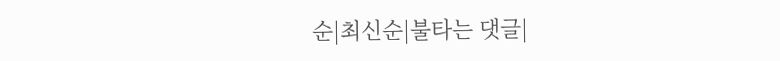순|최신순|불타는 댓글|